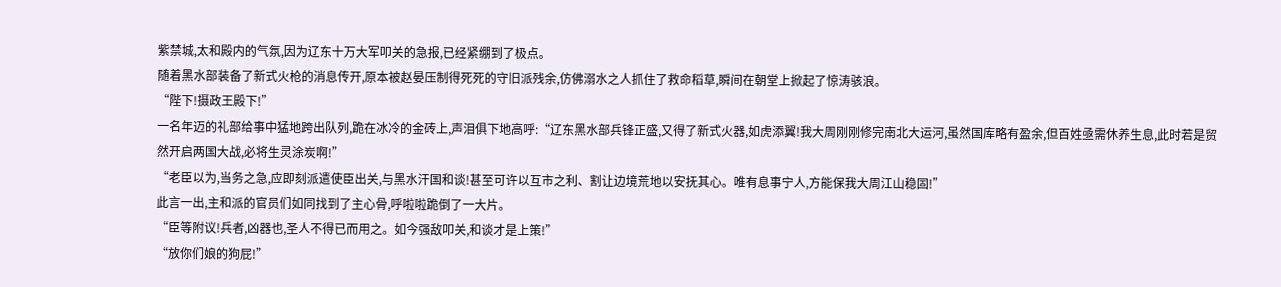紫禁城,太和殿内的气氛,因为辽东十万大军叩关的急报,已经紧绷到了极点。
随着黑水部装备了新式火枪的消息传开,原本被赵晏压制得死死的守旧派残余,仿佛溺水之人抓住了救命稻草,瞬间在朝堂上掀起了惊涛骇浪。
“陛下!摄政王殿下!”
一名年迈的礼部给事中猛地跨出队列,跪在冰冷的金砖上,声泪俱下地高呼:“辽东黑水部兵锋正盛,又得了新式火器,如虎添翼!我大周刚刚修完南北大运河,虽然国库略有盈余,但百姓亟需休养生息,此时若是贸然开启两国大战,必将生灵涂炭啊!”
“老臣以为,当务之急,应即刻派遣使臣出关,与黑水汗国和谈!甚至可许以互市之利、割让边境荒地以安抚其心。唯有息事宁人,方能保我大周江山稳固!”
此言一出,主和派的官员们如同找到了主心骨,呼啦啦跪倒了一大片。
“臣等附议!兵者,凶器也,圣人不得已而用之。如今强敌叩关,和谈才是上策!”
“放你们娘的狗屁!”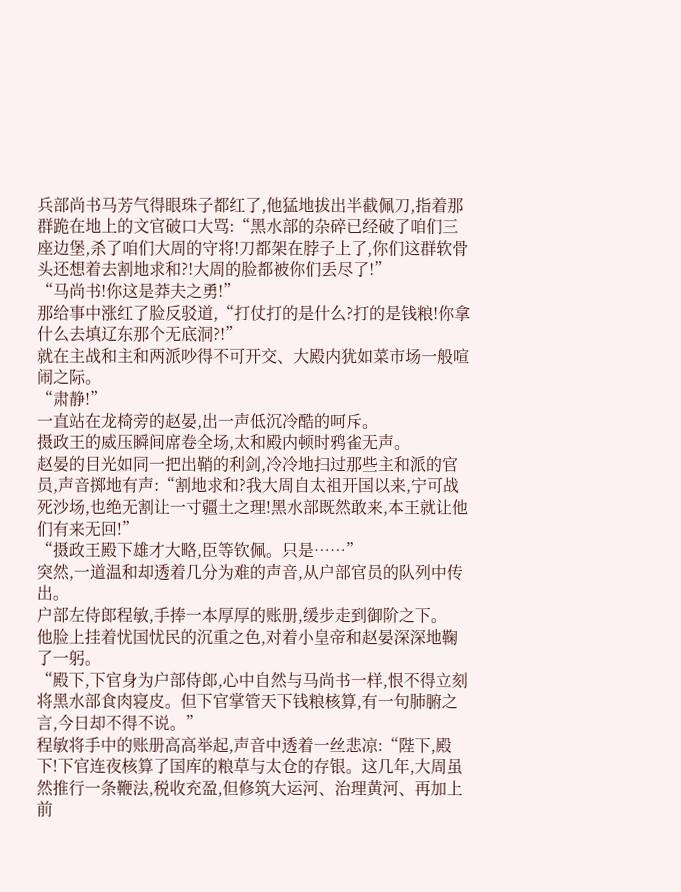兵部尚书马芳气得眼珠子都红了,他猛地拔出半截佩刀,指着那群跪在地上的文官破口大骂:“黑水部的杂碎已经破了咱们三座边堡,杀了咱们大周的守将!刀都架在脖子上了,你们这群软骨头还想着去割地求和?!大周的脸都被你们丢尽了!”
“马尚书!你这是莽夫之勇!”
那给事中涨红了脸反驳道,“打仗打的是什么?打的是钱粮!你拿什么去填辽东那个无底洞?!”
就在主战和主和两派吵得不可开交、大殿内犹如菜市场一般喧闹之际。
“肃静!”
一直站在龙椅旁的赵晏,出一声低沉冷酷的呵斥。
摄政王的威压瞬间席卷全场,太和殿内顿时鸦雀无声。
赵晏的目光如同一把出鞘的利剑,冷冷地扫过那些主和派的官员,声音掷地有声:“割地求和?我大周自太祖开国以来,宁可战死沙场,也绝无割让一寸疆土之理!黑水部既然敢来,本王就让他们有来无回!”
“摄政王殿下雄才大略,臣等钦佩。只是……”
突然,一道温和却透着几分为难的声音,从户部官员的队列中传出。
户部左侍郎程敏,手捧一本厚厚的账册,缓步走到御阶之下。
他脸上挂着忧国忧民的沉重之色,对着小皇帝和赵晏深深地鞠了一躬。
“殿下,下官身为户部侍郎,心中自然与马尚书一样,恨不得立刻将黑水部食肉寝皮。但下官掌管天下钱粮核算,有一句肺腑之言,今日却不得不说。”
程敏将手中的账册高高举起,声音中透着一丝悲凉:“陛下,殿下!下官连夜核算了国库的粮草与太仓的存银。这几年,大周虽然推行一条鞭法,税收充盈,但修筑大运河、治理黄河、再加上前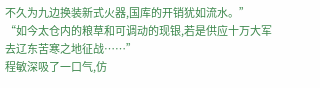不久为九边换装新式火器,国库的开销犹如流水。”
“如今太仓内的粮草和可调动的现银,若是供应十万大军去辽东苦寒之地征战……”
程敏深吸了一口气,仿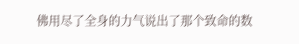佛用尽了全身的力气说出了那个致命的数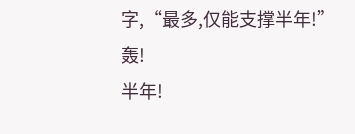字,“最多,仅能支撑半年!”
轰!
半年!